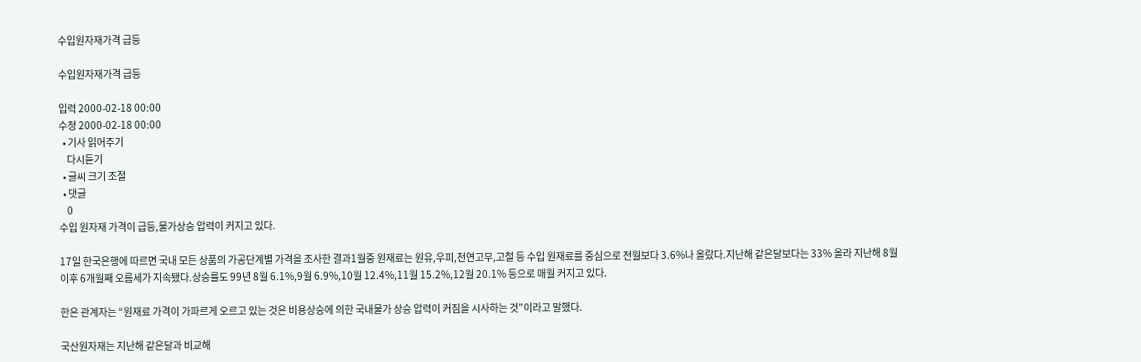수입원자재가격 급등

수입원자재가격 급등

입력 2000-02-18 00:00
수정 2000-02-18 00:00
  • 기사 읽어주기
    다시듣기
  • 글씨 크기 조절
  • 댓글
    0
수입 원자재 가격이 급등,물가상승 압력이 커지고 있다.

17일 한국은행에 따르면 국내 모든 상품의 가공단계별 가격을 조사한 결과1월중 원재료는 원유,우피,천연고무,고철 등 수입 원재료를 중심으로 전월보다 3.6%나 올랐다.지난해 같은달보다는 33% 올라 지난해 8월이후 6개월째 오름세가 지속됐다.상승률도 99년 8월 6.1%,9월 6.9%,10월 12.4%,11월 15.2%,12월 20.1% 등으로 매월 커지고 있다.

한은 관계자는 “원재료 가격이 가파르게 오르고 있는 것은 비용상승에 의한 국내물가 상승 압력이 커짐을 시사하는 것”이라고 말했다.

국산원자재는 지난해 같은달과 비교해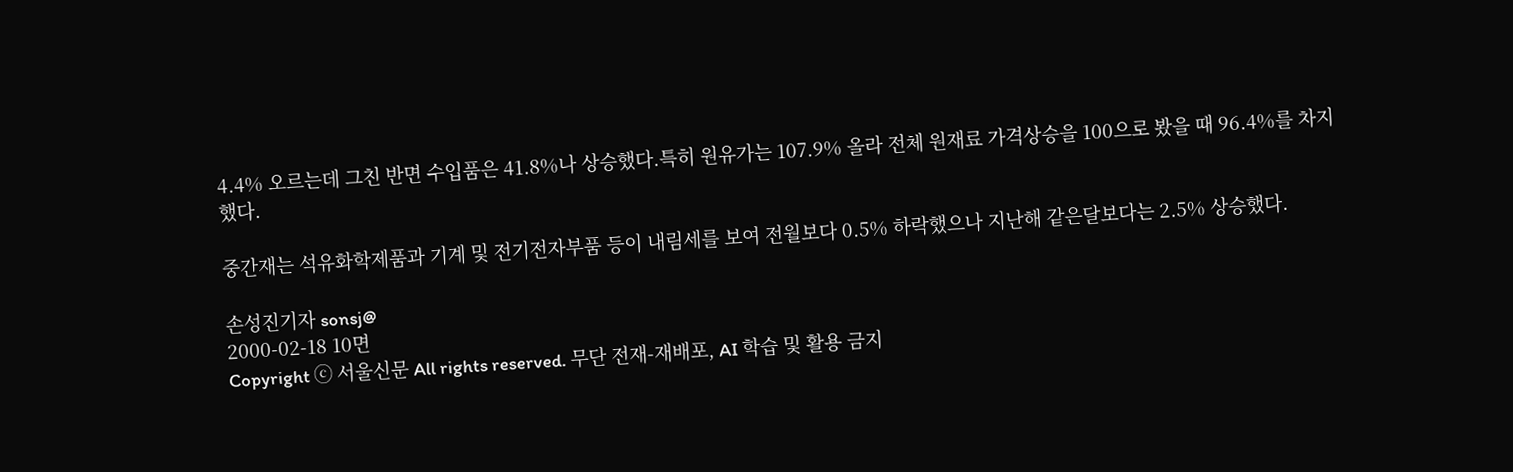4.4% 오르는데 그친 반면 수입품은 41.8%나 상승했다.특히 원유가는 107.9% 올라 전체 원재료 가격상승을 100으로 봤을 때 96.4%를 차지했다.

중간재는 석유화학제품과 기계 및 전기전자부품 등이 내림세를 보여 전월보다 0.5% 하락했으나 지난해 같은달보다는 2.5% 상승했다.

손성진기자 sonsj@
2000-02-18 10면
Copyright ⓒ 서울신문 All rights reserved. 무단 전재-재배포, AI 학습 및 활용 금지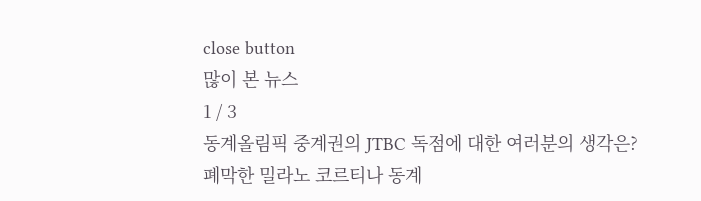close button
많이 본 뉴스
1 / 3
동계올림픽 중계권의 JTBC 독점에 대한 여러분의 생각은?
폐막한 밀라노 코르티나 동계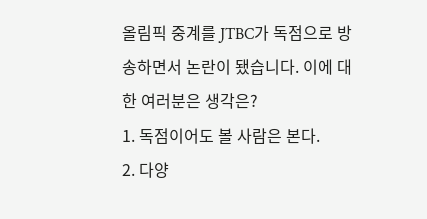올림픽 중계를 JTBC가 독점으로 방송하면서 논란이 됐습니다. 이에 대한 여러분은 생각은?
1. 독점이어도 볼 사람은 본다.
2. 다양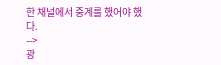한 채널에서 중계를 했어야 했다.
-->
광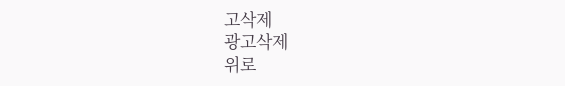고삭제
광고삭제
위로